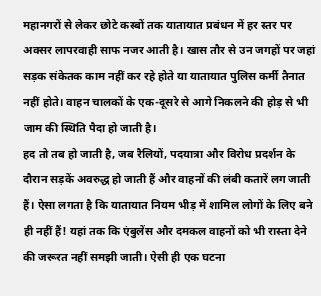महानगरों से लेकर छोटे कस्बों तक यातायात प्रबंधन में हर स्तर पर अक्सर लापरवाही साफ नजर आती है। खास तौर से उन जगहों पर जहां सड़क संकेतक काम नहीं कर रहे होते या यातायात पुलिस कर्मी तैनात नहीं होते। वाहन चालकों के एक-दूसरे से आगे निकलने की होड़ से भी जाम की स्थिति पैदा हो जाती है।
हद तो तब हो जाती है, जब रैलियों, पदयात्रा और विरोध प्रदर्शन के दौरान सड़कें अवरुद्ध हो जाती हैं और वाहनों की लंबी कतारें लग जाती हैं। ऐसा लगता है कि यातायात नियम भीड़ में शामिल लोगों के लिए बने ही नहीं हैं! यहां तक कि एंबुलेंस और दमकल वाहनों को भी रास्ता देने की जरूरत नहीं समझी जाती। ऐसी ही एक घटना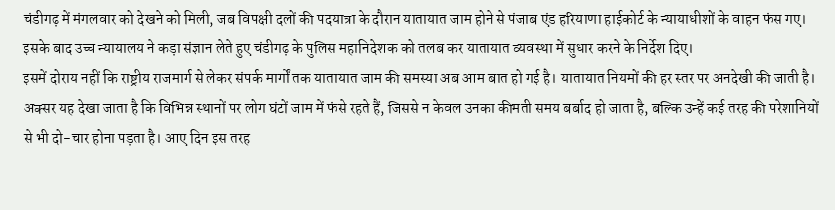चंडीगढ़ में मंगलवार को देखने को मिली, जब विपक्षी दलों की पदयात्रा के दौरान यातायात जाम होने से पंजाब एंड हरियाणा हाईकोर्ट के न्यायाधीशों के वाहन फंस गए। इसके बाद उच्च न्यायालय ने कड़ा संज्ञान लेते हुए चंडीगढ़ के पुलिस महानिदेशक को तलब कर यातायात व्यवस्था में सुधार करने के निर्देश दिए।
इसमें दोराय नहीं कि राष्ट्रीय राजमार्ग से लेकर संपर्क मार्गों तक यातायात जाम की समस्या अब आम बात हो गई है। यातायात नियमों की हर स्तर पर अनदेखी की जाती है। अक्सर यह देखा जाता है कि विभिन्न स्थानों पर लोग घंटों जाम में फंसे रहते हैं, जिससे न केवल उनका कीमती समय बर्बाद हो जाता है, बल्कि उन्हें कई तरह की परेशानियों से भी दो-चार होना पड़ता है। आए दिन इस तरह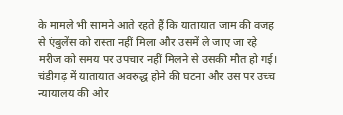के मामले भी सामने आते रहते हैं कि यातायात जाम की वजह से एंबुलेंस को रास्ता नहीं मिला और उसमें ले जाए जा रहे मरीज को समय पर उपचार नहीं मिलने से उसकी मौत हो गई।
चंडीगढ़ में यातायात अवरुद्ध होने की घटना और उस पर उच्च न्यायालय की ओर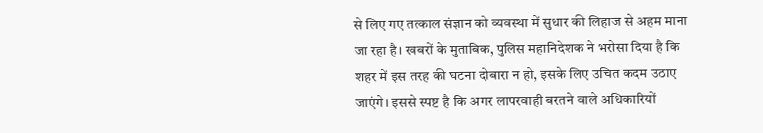से लिए गए तत्काल संज्ञान को व्यवस्था में सुधार की लिहाज से अहम माना जा रहा है। खबरों के मुताबिक, पुलिस महानिदेशक ने भरोसा दिया है कि शहर में इस तरह की घटना दोबारा न हो, इसके लिए उचित कदम उठाए जाएंगे। इससे स्पष्ट है कि अगर लापरवाही बरतने वाले अधिकारियों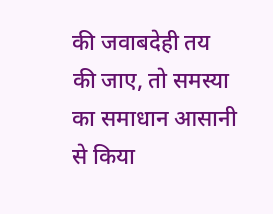की जवाबदेही तय की जाए, तो समस्या का समाधान आसानी से किया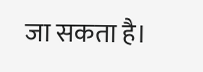जा सकता है।